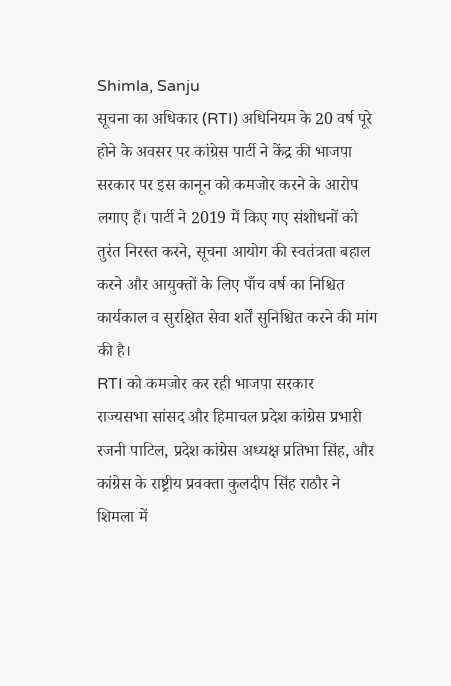Shimla, Sanju
सूचना का अधिकार (RTI) अधिनियम के 20 वर्ष पूरे होने के अवसर पर कांग्रेस पार्टी ने केंद्र की भाजपा सरकार पर इस कानून को कमजोर करने के आरोप लगाए हैं। पार्टी ने 2019 में किए गए संशोधनों को तुरंत निरस्त करने, सूचना आयोग की स्वतंत्रता बहाल करने और आयुक्तों के लिए पाँच वर्ष का निश्चित कार्यकाल व सुरक्षित सेवा शर्तें सुनिश्चित करने की मांग की है।
RTI को कमजोर कर रही भाजपा सरकार
राज्यसभा सांसद और हिमाचल प्रदेश कांग्रेस प्रभारी रजनी पाटिल, प्रदेश कांग्रेस अध्यक्ष प्रतिभा सिंह, और कांग्रेस के राष्ट्रीय प्रवक्ता कुलदीप सिंह राठौर ने शिमला में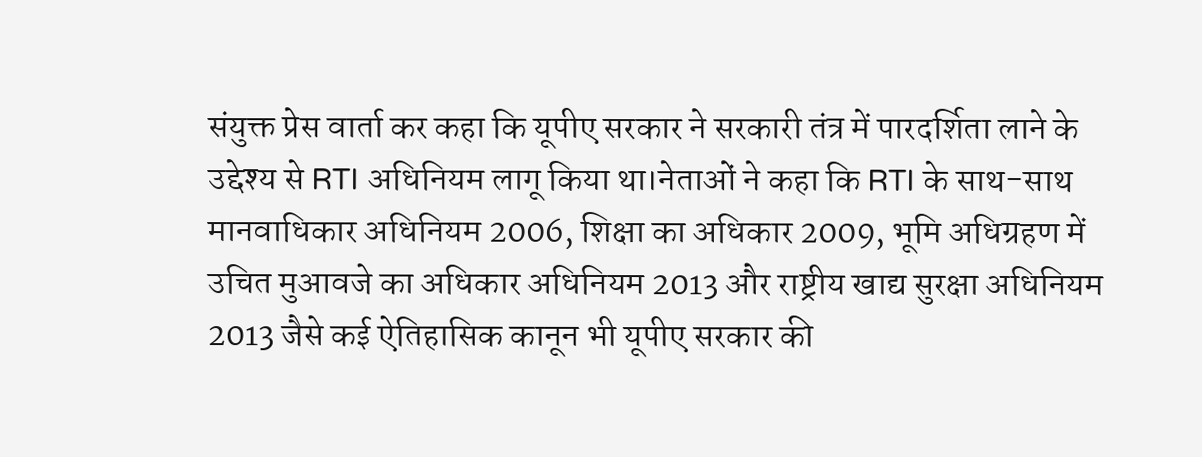संयुक्त प्रेस वार्ता कर कहा कि यूपीए सरकार ने सरकारी तंत्र में पारदर्शिता लाने के उद्देश्य से RTI अधिनियम लागू किया था।नेताओं ने कहा कि RTI के साथ-साथ मानवाधिकार अधिनियम 2006, शिक्षा का अधिकार 2009, भूमि अधिग्रहण में उचित मुआवजे का अधिकार अधिनियम 2013 और राष्ट्रीय खाद्य सुरक्षा अधिनियम 2013 जैसे कई ऐतिहासिक कानून भी यूपीए सरकार की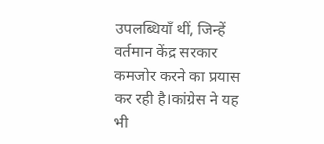उपलब्धियाँ थीं, जिन्हें वर्तमान केंद्र सरकार कमजोर करने का प्रयास कर रही है।कांग्रेस ने यह भी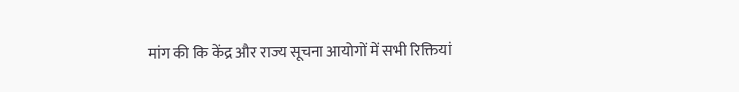मांग की कि केंद्र और राज्य सूचना आयोगों में सभी रिक्तियां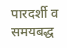पारदर्शी व समयबद्ध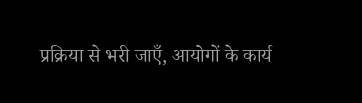प्रक्रिया से भरी जाएँ, आयोगों के कार्य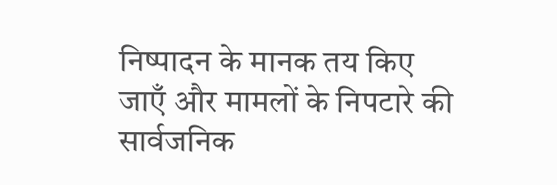निष्पादन के मानक तय किए जाएँ और मामलों के निपटारे की सार्वजनिक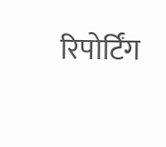रिपोर्टिंग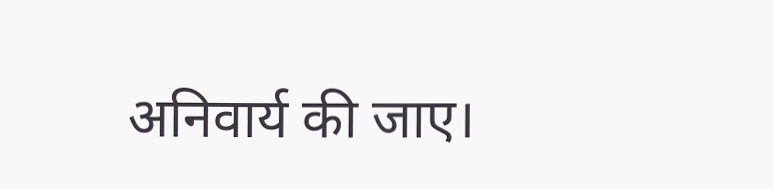अनिवार्य की जाए।